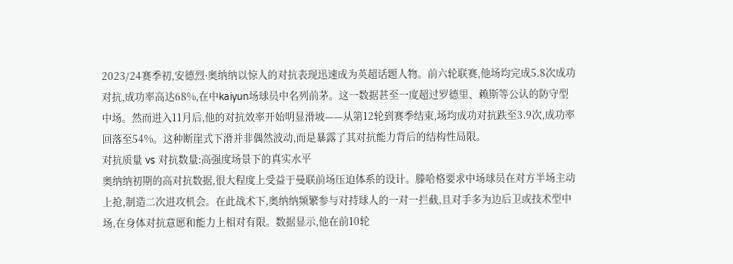2023/24赛季初,安德烈·奥纳纳以惊人的对抗表现迅速成为英超话题人物。前六轮联赛,他场均完成5.8次成功对抗,成功率高达68%,在中kaiyun场球员中名列前茅。这一数据甚至一度超过罗德里、赖斯等公认的防守型中场。然而进入11月后,他的对抗效率开始明显滑坡——从第12轮到赛季结束,场均成功对抗跌至3.9次,成功率回落至54%。这种断崖式下滑并非偶然波动,而是暴露了其对抗能力背后的结构性局限。
对抗质量 vs 对抗数量:高强度场景下的真实水平
奥纳纳初期的高对抗数据,很大程度上受益于曼联前场压迫体系的设计。滕哈格要求中场球员在对方半场主动上抢,制造二次进攻机会。在此战术下,奥纳纳频繁参与对持球人的一对一拦截,且对手多为边后卫或技术型中场,在身体对抗意愿和能力上相对有限。数据显示,他在前10轮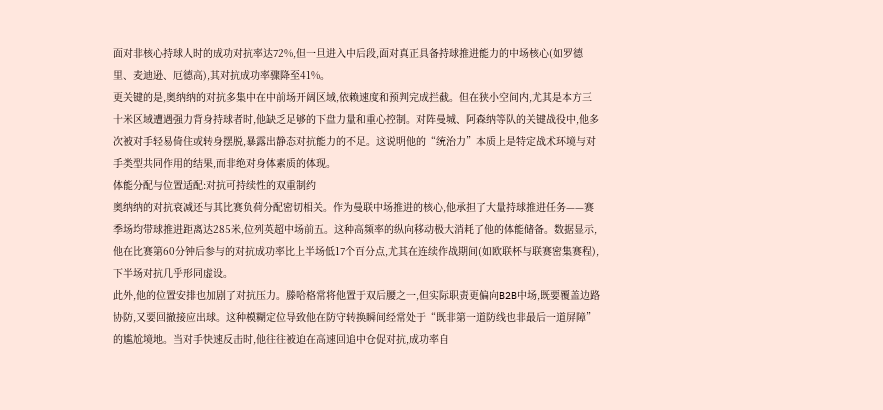面对非核心持球人时的成功对抗率达72%,但一旦进入中后段,面对真正具备持球推进能力的中场核心(如罗德里、麦迪逊、厄德高),其对抗成功率骤降至41%。
更关键的是,奥纳纳的对抗多集中在中前场开阔区域,依赖速度和预判完成拦截。但在狭小空间内,尤其是本方三十米区域遭遇强力背身持球者时,他缺乏足够的下盘力量和重心控制。对阵曼城、阿森纳等队的关键战役中,他多次被对手轻易倚住或转身摆脱,暴露出静态对抗能力的不足。这说明他的“统治力”本质上是特定战术环境与对手类型共同作用的结果,而非绝对身体素质的体现。
体能分配与位置适配:对抗可持续性的双重制约
奥纳纳的对抗衰减还与其比赛负荷分配密切相关。作为曼联中场推进的核心,他承担了大量持球推进任务——赛季场均带球推进距离达285米,位列英超中场前五。这种高频率的纵向移动极大消耗了他的体能储备。数据显示,他在比赛第60分钟后参与的对抗成功率比上半场低17个百分点,尤其在连续作战期间(如欧联杯与联赛密集赛程),下半场对抗几乎形同虚设。
此外,他的位置安排也加剧了对抗压力。滕哈格常将他置于双后腰之一,但实际职责更偏向B2B中场,既要覆盖边路协防,又要回撤接应出球。这种模糊定位导致他在防守转换瞬间经常处于“既非第一道防线也非最后一道屏障”的尴尬境地。当对手快速反击时,他往往被迫在高速回追中仓促对抗,成功率自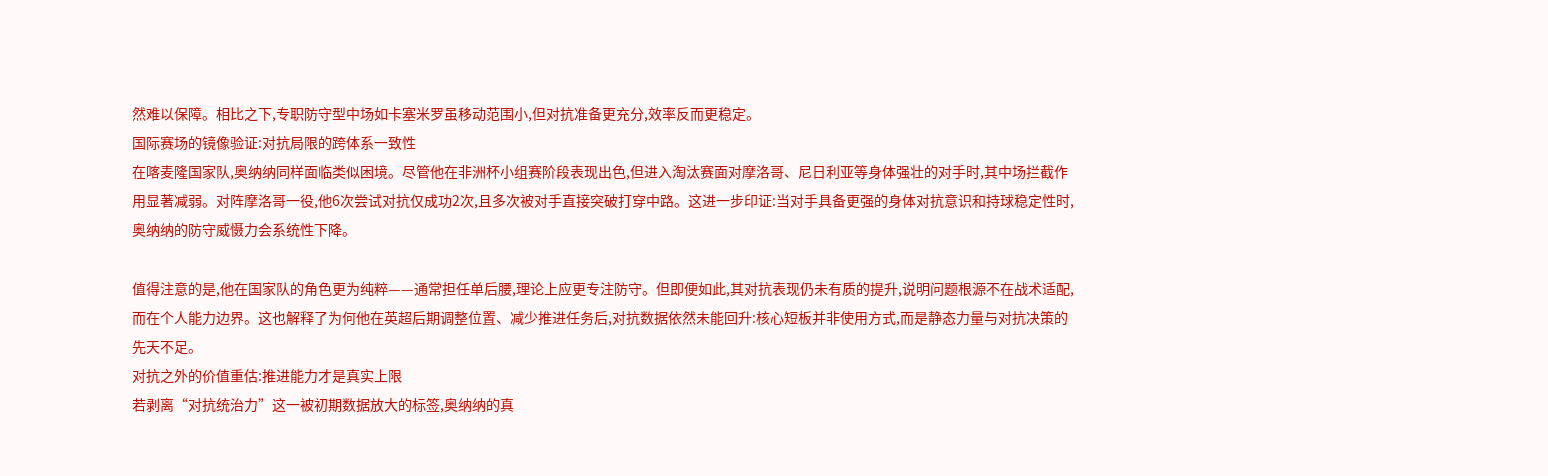然难以保障。相比之下,专职防守型中场如卡塞米罗虽移动范围小,但对抗准备更充分,效率反而更稳定。
国际赛场的镜像验证:对抗局限的跨体系一致性
在喀麦隆国家队,奥纳纳同样面临类似困境。尽管他在非洲杯小组赛阶段表现出色,但进入淘汰赛面对摩洛哥、尼日利亚等身体强壮的对手时,其中场拦截作用显著减弱。对阵摩洛哥一役,他6次尝试对抗仅成功2次,且多次被对手直接突破打穿中路。这进一步印证:当对手具备更强的身体对抗意识和持球稳定性时,奥纳纳的防守威慑力会系统性下降。

值得注意的是,他在国家队的角色更为纯粹——通常担任单后腰,理论上应更专注防守。但即便如此,其对抗表现仍未有质的提升,说明问题根源不在战术适配,而在个人能力边界。这也解释了为何他在英超后期调整位置、减少推进任务后,对抗数据依然未能回升:核心短板并非使用方式,而是静态力量与对抗决策的先天不足。
对抗之外的价值重估:推进能力才是真实上限
若剥离“对抗统治力”这一被初期数据放大的标签,奥纳纳的真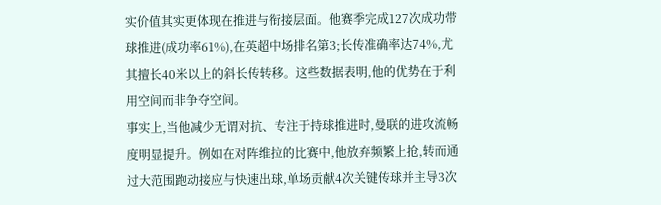实价值其实更体现在推进与衔接层面。他赛季完成127次成功带球推进(成功率61%),在英超中场排名第3;长传准确率达74%,尤其擅长40米以上的斜长传转移。这些数据表明,他的优势在于利用空间而非争夺空间。
事实上,当他减少无谓对抗、专注于持球推进时,曼联的进攻流畅度明显提升。例如在对阵维拉的比赛中,他放弃频繁上抢,转而通过大范围跑动接应与快速出球,单场贡献4次关键传球并主导3次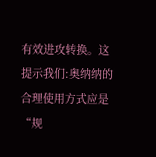有效进攻转换。这提示我们:奥纳纳的合理使用方式应是“规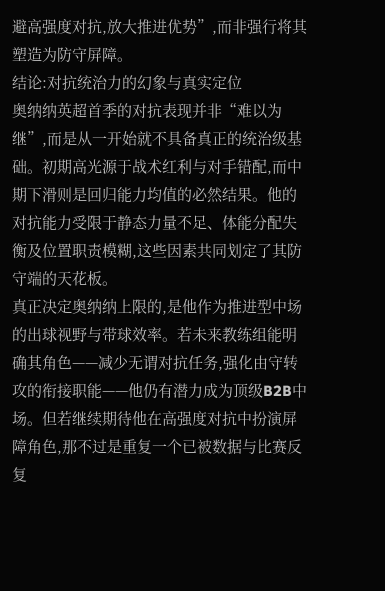避高强度对抗,放大推进优势”,而非强行将其塑造为防守屏障。
结论:对抗统治力的幻象与真实定位
奥纳纳英超首季的对抗表现并非“难以为继”,而是从一开始就不具备真正的统治级基础。初期高光源于战术红利与对手错配,而中期下滑则是回归能力均值的必然结果。他的对抗能力受限于静态力量不足、体能分配失衡及位置职责模糊,这些因素共同划定了其防守端的天花板。
真正决定奥纳纳上限的,是他作为推进型中场的出球视野与带球效率。若未来教练组能明确其角色——减少无谓对抗任务,强化由守转攻的衔接职能——他仍有潜力成为顶级B2B中场。但若继续期待他在高强度对抗中扮演屏障角色,那不过是重复一个已被数据与比赛反复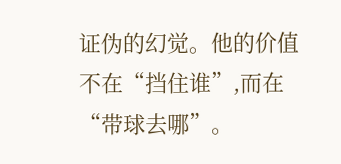证伪的幻觉。他的价值不在“挡住谁”,而在“带球去哪”。